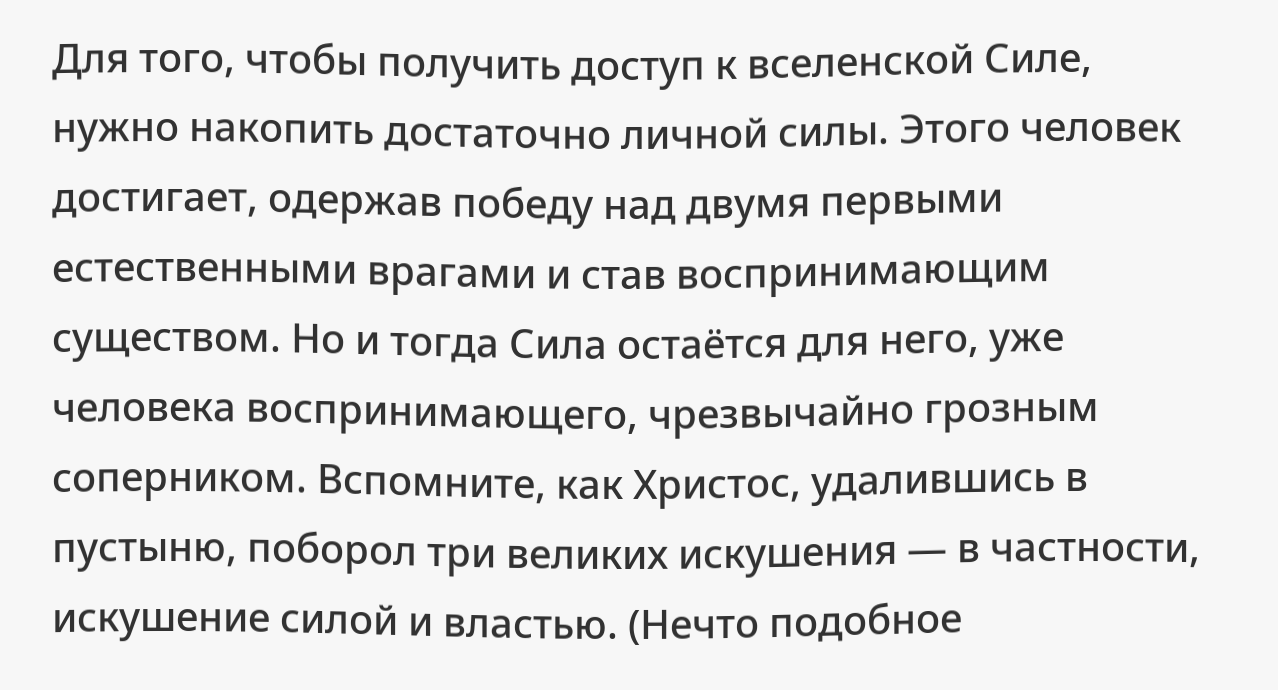Для того, чтобы получить доступ к вселенской Силе, нужно накопить достаточно личной силы. Этого человек достигает, одержав победу над двумя первыми естественными врагами и став воспринимающим существом. Но и тогда Сила остаётся для него, уже человека воспринимающего, чрезвычайно грозным соперником. Вспомните, как Христос, удалившись в пустыню, поборол три великих искушения — в частности, искушение силой и властью. (Нечто подобное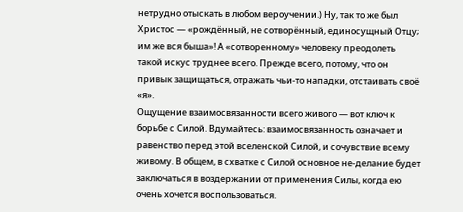нетрудно отыскать в любом вероучении.) Ну, так то же был Христос — «рождённый, не сотворённый, единосущный Отцу; им же вся быша»! А «сотворенному» человеку преодолеть такой искус труднее всего. Прежде всего, потому, что он привык защищаться, отражать чьи-то нападки, отстаивать своё «я».
Ощущение взаимосвязанности всего живого — вот ключ к борьбе с Силой. Вдумайтесь: взаимосвязанность означает и равенство перед этой вселенской Силой, и сочувствие всему живому. В общем, в схватке с Силой основное не-делание будет заключаться в воздержании от применения Силы, когда ею очень хочется воспользоваться.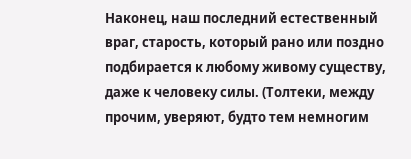Наконец, наш последний естественный враг, старость, который рано или поздно подбирается к любому живому существу, даже к человеку силы. (Толтеки, между прочим, уверяют, будто тем немногим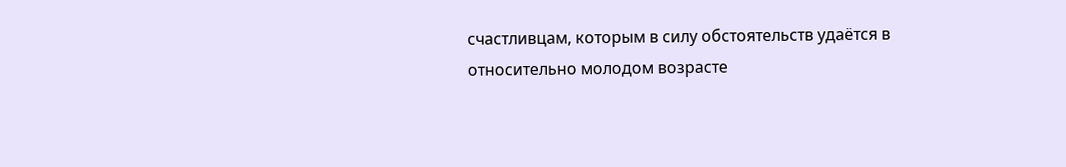счастливцам, которым в силу обстоятельств удаётся в относительно молодом возрасте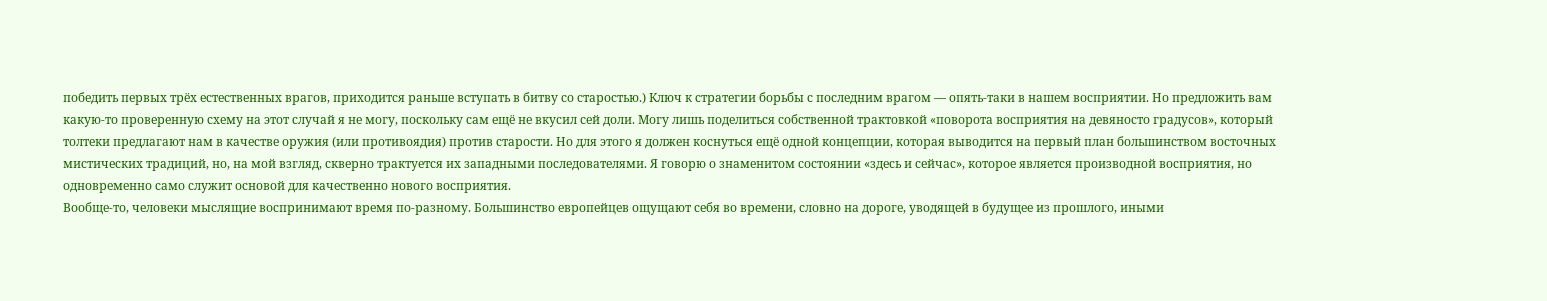победить первых трёх естественных врагов, приходится раньше вступать в битву со старостью.) Ключ к стратегии борьбы с последним врагом — опять-таки в нашем восприятии. Но предложить вам какую-то проверенную схему на этот случай я не могу, поскольку сам ещё не вкусил сей доли. Могу лишь поделиться собственной трактовкой «поворота восприятия на девяносто градусов», который толтеки предлагают нам в качестве оружия (или противоядия) против старости. Но для этого я должен коснуться ещё одной концепции, которая выводится на первый план большинством восточных мистических традиций, но, на мой взгляд, скверно трактуется их западными последователями. Я говорю о знаменитом состоянии «здесь и сейчас», которое является производной восприятия, но одновременно само служит основой для качественно нового восприятия.
Вообще-то, человеки мыслящие воспринимают время по-разному. Большинство европейцев ощущают себя во времени, словно на дороге, уводящей в будущее из прошлого, иными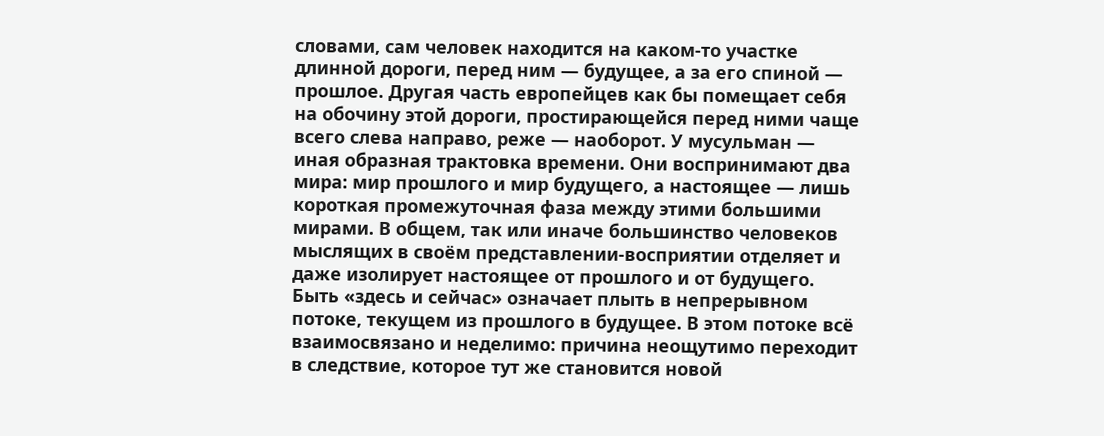словами, сам человек находится на каком-то участке длинной дороги, перед ним — будущее, а за его спиной — прошлое. Другая часть европейцев как бы помещает себя на обочину этой дороги, простирающейся перед ними чаще всего слева направо, реже — наоборот. У мусульман — иная образная трактовка времени. Они воспринимают два мира: мир прошлого и мир будущего, а настоящее — лишь короткая промежуточная фаза между этими большими мирами. В общем, так или иначе большинство человеков мыслящих в своём представлении-восприятии отделяет и даже изолирует настоящее от прошлого и от будущего. Быть «здесь и сейчас» означает плыть в непрерывном потоке, текущем из прошлого в будущее. В этом потоке всё взаимосвязано и неделимо: причина неощутимо переходит в следствие, которое тут же становится новой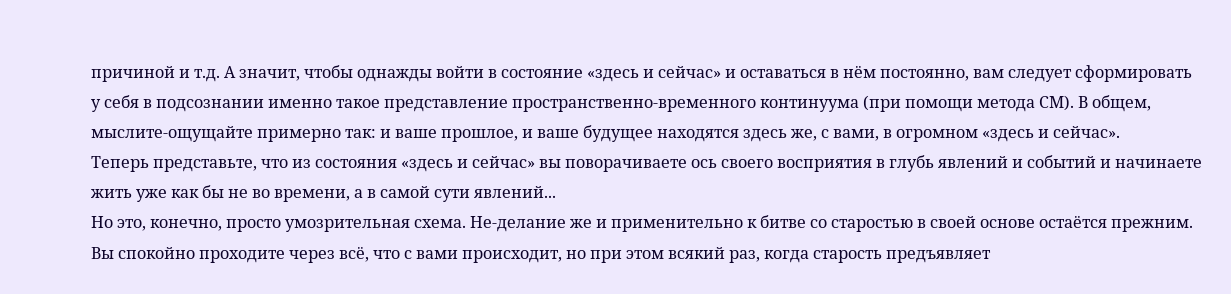причиной и т.д. А значит, чтобы однажды войти в состояние «здесь и сейчас» и оставаться в нём постоянно, вам следует сформировать у себя в подсознании именно такое представление пространственно-временного континуума (при помощи метода СМ). В общем, мыслите-ощущайте примерно так: и ваше прошлое, и ваше будущее находятся здесь же, с вами, в огромном «здесь и сейчас».
Теперь представьте, что из состояния «здесь и сейчас» вы поворачиваете ось своего восприятия в глубь явлений и событий и начинаете жить уже как бы не во времени, а в самой сути явлений...
Но это, конечно, просто умозрительная схема. Не-делание же и применительно к битве со старостью в своей основе остаётся прежним. Вы спокойно проходите через всё, что с вами происходит, но при этом всякий раз, когда старость предъявляет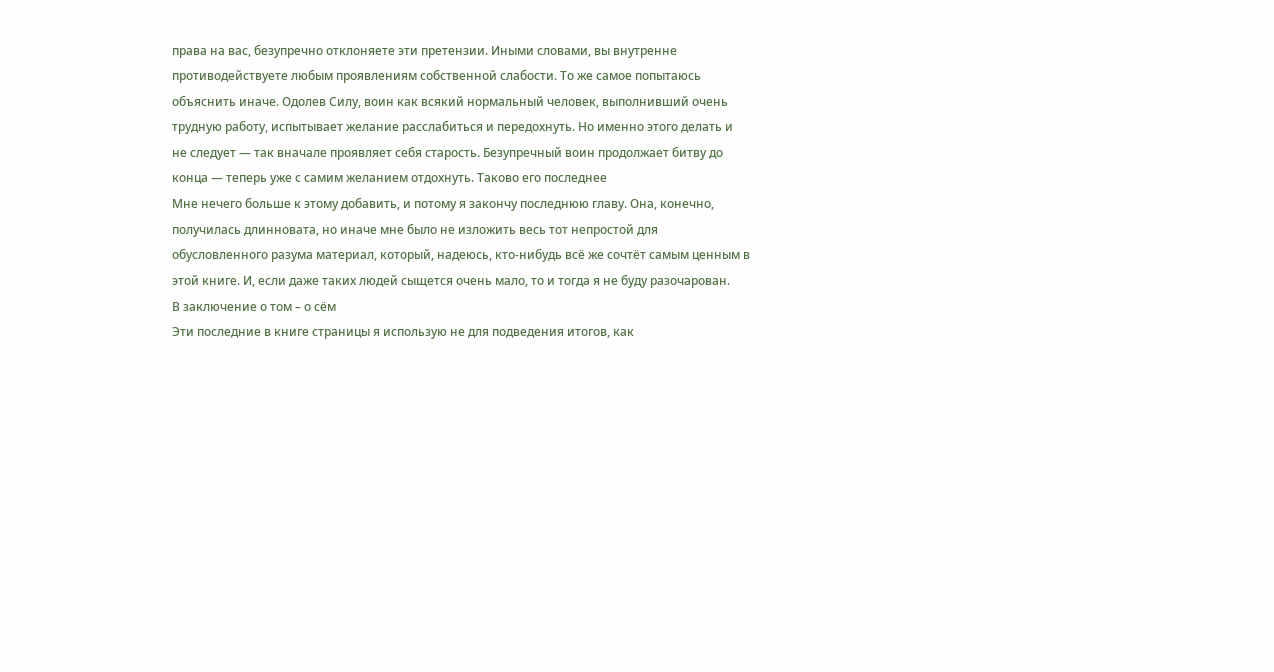права на вас, безупречно отклоняете эти претензии. Иными словами, вы внутренне противодействуете любым проявлениям собственной слабости. То же самое попытаюсь объяснить иначе. Одолев Силу, воин как всякий нормальный человек, выполнивший очень трудную работу, испытывает желание расслабиться и передохнуть. Но именно этого делать и не следует — так вначале проявляет себя старость. Безупречный воин продолжает битву до конца — теперь уже с самим желанием отдохнуть. Таково его последнее
Мне нечего больше к этому добавить, и потому я закончу последнюю главу. Она, конечно, получилась длинновата, но иначе мне было не изложить весь тот непростой для обусловленного разума материал, который, надеюсь, кто-нибудь всё же сочтёт самым ценным в этой книге. И, если даже таких людей сыщется очень мало, то и тогда я не буду разочарован.
В заключение о том – о сём
Эти последние в книге страницы я использую не для подведения итогов, как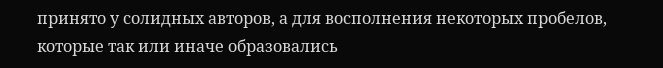принято у солидных авторов, а для восполнения некоторых пробелов, которые так или иначе образовались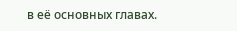в её основных главах.